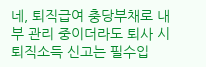네, 퇴직급여 충당부채로 내부 관리 중이더라도 퇴사 시 퇴직소득 신고는 필수입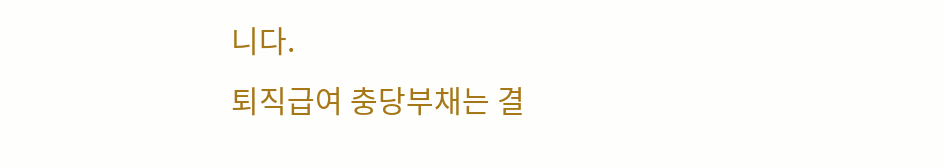니다.
퇴직급여 충당부채는 결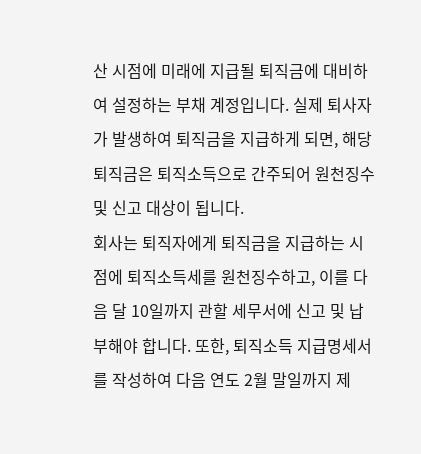산 시점에 미래에 지급될 퇴직금에 대비하여 설정하는 부채 계정입니다. 실제 퇴사자가 발생하여 퇴직금을 지급하게 되면, 해당 퇴직금은 퇴직소득으로 간주되어 원천징수 및 신고 대상이 됩니다.
회사는 퇴직자에게 퇴직금을 지급하는 시점에 퇴직소득세를 원천징수하고, 이를 다음 달 10일까지 관할 세무서에 신고 및 납부해야 합니다. 또한, 퇴직소득 지급명세서를 작성하여 다음 연도 2월 말일까지 제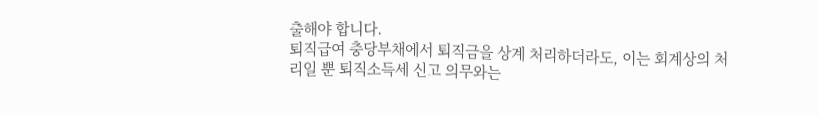출해야 합니다.
퇴직급여 충당부채에서 퇴직금을 상계 처리하더라도, 이는 회계상의 처리일 뿐 퇴직소득세 신고 의무와는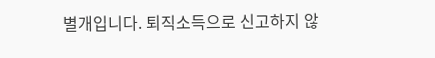별개입니다. 퇴직소득으로 신고하지 않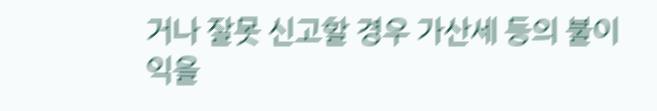거나 잘못 신고할 경우 가산세 등의 불이익을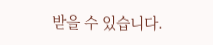받을 수 있습니다.